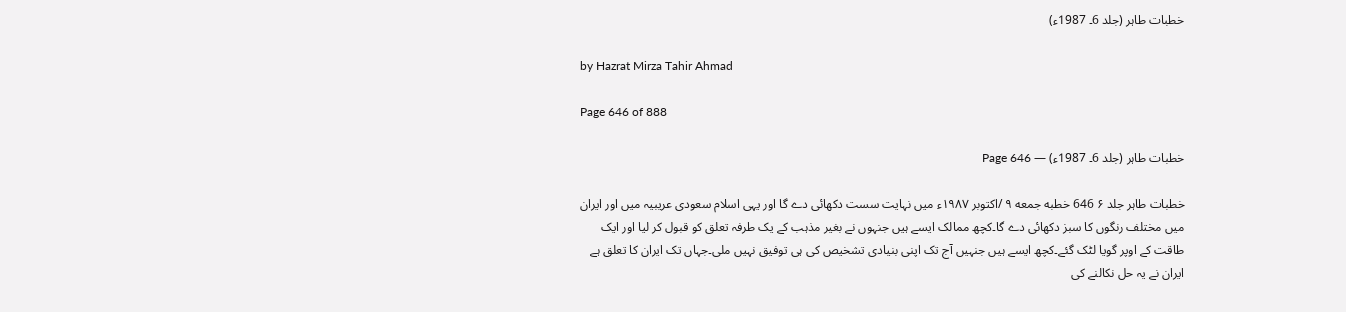خطبات طاہر (جلد 6۔ 1987ء)

by Hazrat Mirza Tahir Ahmad

Page 646 of 888

خطبات طاہر (جلد 6۔ 1987ء) — Page 646

خطبات طاہر جلد ۶ 646 خطبه جمعه ۹ /اکتوبر ۱۹۸۷ء میں نہایت سست دکھائی دے گا اور یہی اسلام سعودی عریبیہ میں اور ایران میں مختلف رنگوں کا سبز دکھائی دے گا۔کچھ ممالک ایسے ہیں جنہوں نے بغیر مذہب کے یک طرفہ تعلق کو قبول کر لیا اور ایک طاقت کے اوپر گویا لٹک گئے۔کچھ ایسے ہیں جنہیں آج تک اپنی بنیادی تشخیص کی ہی توفیق نہیں ملی۔جہاں تک ایران کا تعلق ہے ایران نے یہ حل نکالنے کی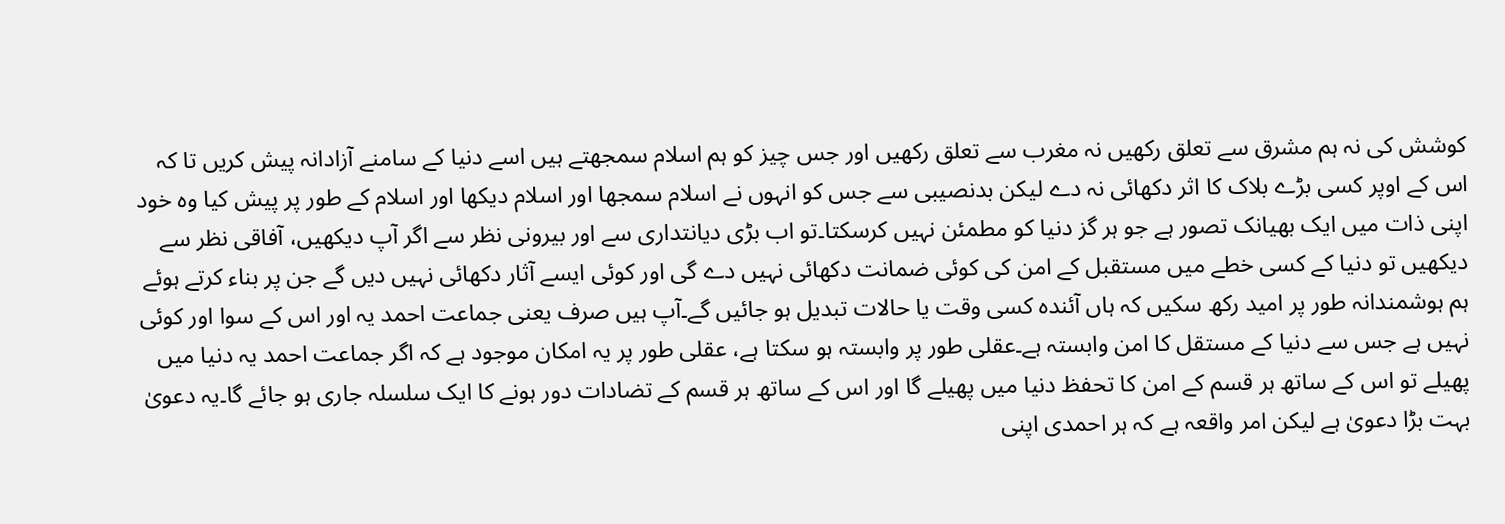کوشش کی نہ ہم مشرق سے تعلق رکھیں نہ مغرب سے تعلق رکھیں اور جس چیز کو ہم اسلام سمجھتے ہیں اسے دنیا کے سامنے آزادانہ پیش کریں تا کہ اس کے اوپر کسی بڑے بلاک کا اثر دکھائی نہ دے لیکن بدنصیبی سے جس کو انہوں نے اسلام سمجھا اور اسلام دیکھا اور اسلام کے طور پر پیش کیا وہ خود اپنی ذات میں ایک بھیانک تصور ہے جو ہر گز دنیا کو مطمئن نہیں کرسکتا۔تو اب بڑی دیانتداری سے اور بیرونی نظر سے اگر آپ دیکھیں، آفاقی نظر سے دیکھیں تو دنیا کے کسی خطے میں مستقبل کے امن کی کوئی ضمانت دکھائی نہیں دے گی اور کوئی ایسے آثار دکھائی نہیں دیں گے جن پر بناء کرتے ہوئے ہم ہوشمندانہ طور پر امید رکھ سکیں کہ ہاں آئندہ کسی وقت یا حالات تبدیل ہو جائیں گے۔آپ ہیں صرف یعنی جماعت احمد یہ اور اس کے سوا اور کوئی نہیں ہے جس سے دنیا کے مستقل کا امن وابستہ ہے۔عقلی طور پر وابستہ ہو سکتا ہے، عقلی طور پر یہ امکان موجود ہے کہ اگر جماعت احمد یہ دنیا میں پھیلے تو اس کے ساتھ ہر قسم کے امن کا تحفظ دنیا میں پھیلے گا اور اس کے ساتھ ہر قسم کے تضادات دور ہونے کا ایک سلسلہ جاری ہو جائے گا۔یہ دعویٰ بہت بڑا دعویٰ ہے لیکن امر واقعہ ہے کہ ہر احمدی اپنی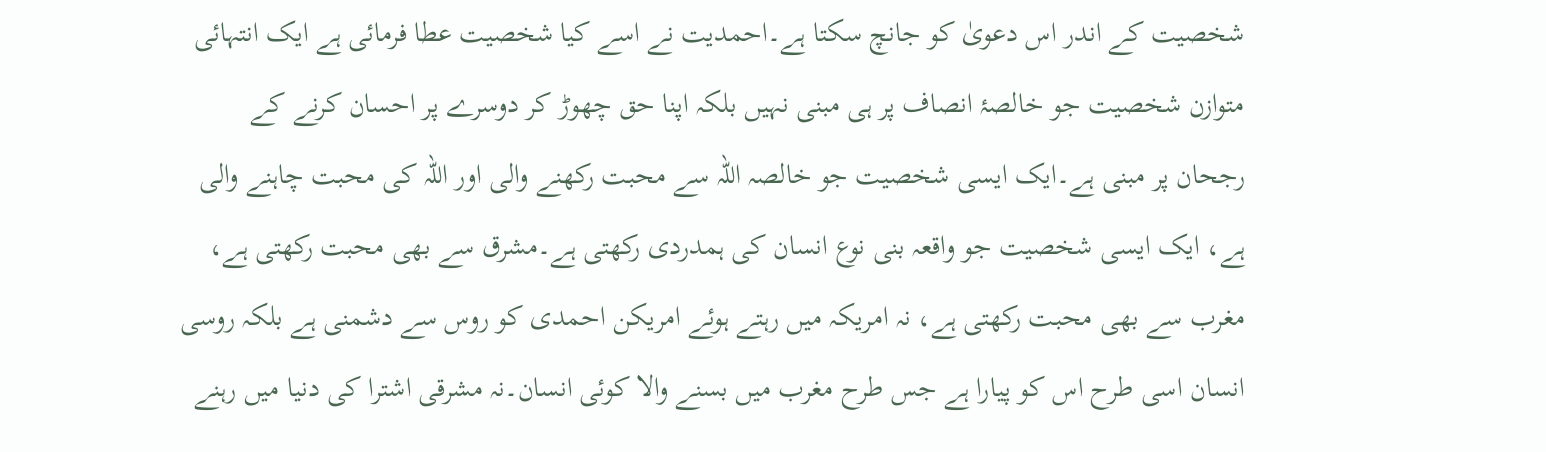شخصیت کے اندر اس دعویٰ کو جانچ سکتا ہے۔احمدیت نے اسے کیا شخصیت عطا فرمائی ہے ایک انتہائی متوازن شخصیت جو خالصۂ انصاف پر ہی مبنی نہیں بلکہ اپنا حق چھوڑ کر دوسرے پر احسان کرنے کے رجحان پر مبنی ہے۔ایک ایسی شخصیت جو خالصہ اللہ سے محبت رکھنے والی اور اللہ کی محبت چاہنے والی ہے، ایک ایسی شخصیت جو واقعہ بنی نوع انسان کی ہمدردی رکھتی ہے۔مشرق سے بھی محبت رکھتی ہے، مغرب سے بھی محبت رکھتی ہے، نہ امریکہ میں رہتے ہوئے امریکن احمدی کو روس سے دشمنی ہے بلکہ روسی انسان اسی طرح اس کو پیارا ہے جس طرح مغرب میں بسنے والا کوئی انسان۔نہ مشرقی اشترا کی دنیا میں رہنے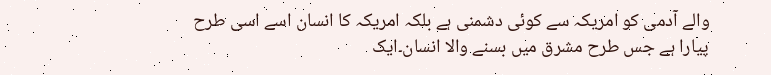والے آدمی کو امریکہ سے کوئی دشمنی ہے بلکہ امریکہ کا انسان اسے اسی طرح پیارا ہے جس طرح مشرق میں بسنے والا انسان۔ایک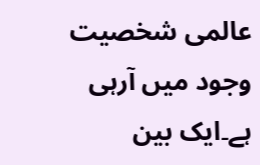عالمی شخصیت وجود میں آرہی ہے۔ایک بین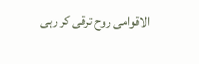الاقوامی روح ترقی کر رہی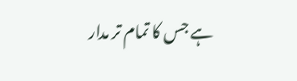ہے جس کا تمام تر مدار